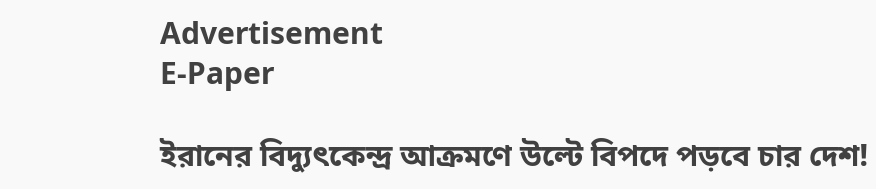Advertisement
E-Paper

ইরানের বিদ্যুৎকেন্দ্র আক্রমণে উল্টে বিপদে পড়বে চার দেশ!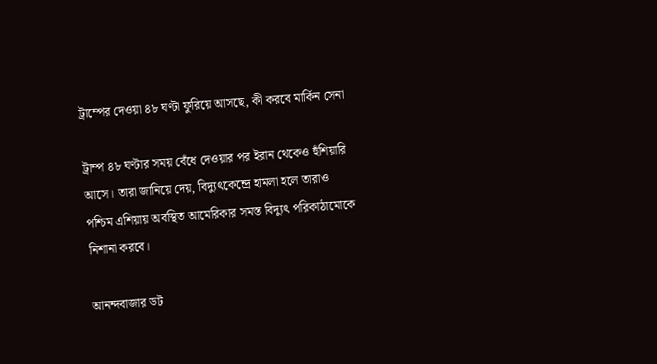ট্রাম্পের দেওয়া ৪৮ ঘণ্টা ফুরিয়ে আসছে, কী করবে মার্কিন সেনা

ট্রাম্প ৪৮ ঘণ্টার সময় বেঁধে দেওয়ার পর ইরান থেকেও হুঁশিয়ারি আসে। তারা জানিয়ে দেয়, বিদ্যুৎকেন্দ্রে হামলা হলে তারাও পশ্চিম এশিয়ায় অবস্থিত আমেরিকার সমস্ত বিদ্যুৎ পরিকাঠামোকে নিশানা করবে।

আনন্দবাজার ডট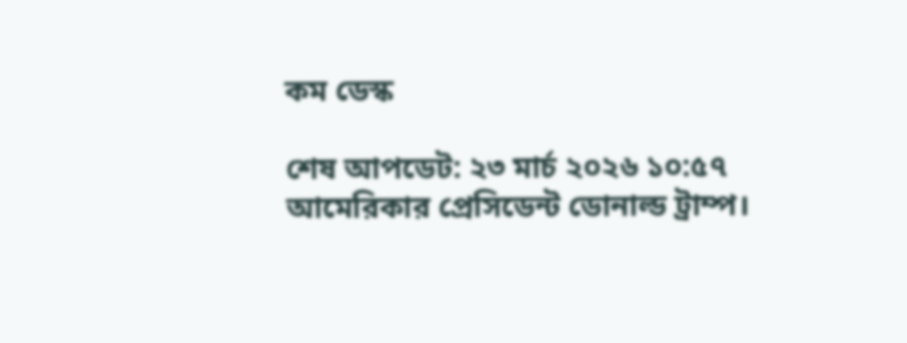কম ডেস্ক

শেষ আপডেট: ২৩ মার্চ ২০২৬ ১০:৫৭
আমেরিকার প্রেসিডেন্ট ডোনাল্ড ট্রাম্প।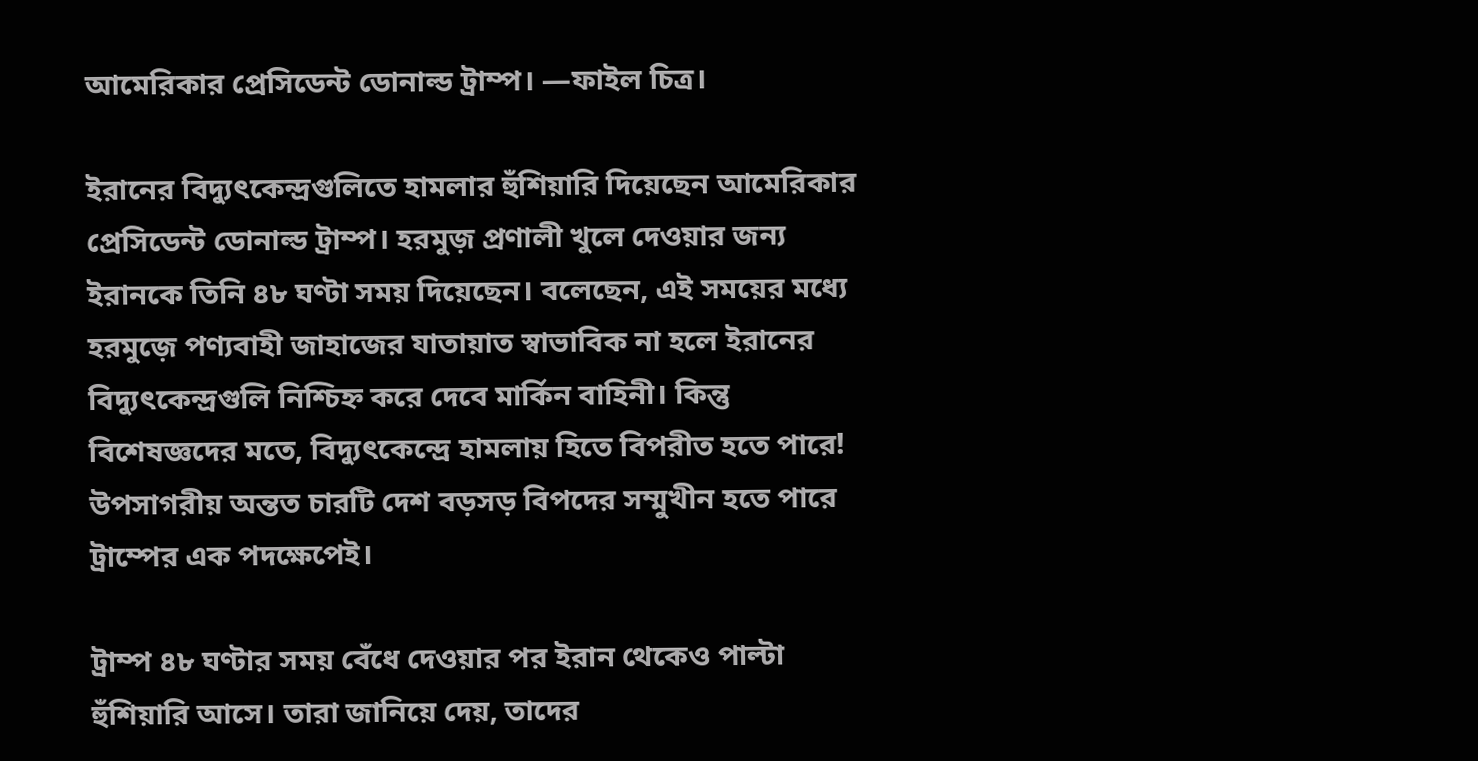আমেরিকার প্রেসিডেন্ট ডোনাল্ড ট্রাম্প। —ফাইল চিত্র।

ইরানের বিদ্যুৎকেন্দ্রগুলিতে হামলার হুঁশিয়ারি দিয়েছেন আমেরিকার প্রেসিডেন্ট ডোনাল্ড ট্রাম্প। হরমুজ় প্রণালী খুলে দেওয়ার জন্য ইরানকে তিনি ৪৮ ঘণ্টা সময় দিয়েছেন। বলেছেন, এই সময়ের মধ্যে হরমুজ়ে পণ্যবাহী জাহাজের যাতায়াত স্বাভাবিক না হলে ইরানের বিদ্যুৎকেন্দ্রগুলি নিশ্চিহ্ন করে দেবে মার্কিন বাহিনী। কিন্তু বিশেষজ্ঞদের মতে, বিদ্যুৎকেন্দ্রে হামলায় হিতে বিপরীত হতে পারে! উপসাগরীয় অন্তত চারটি দেশ বড়সড় বিপদের সম্মুখীন হতে পারে ট্রাম্পের এক পদক্ষেপেই।

ট্রাম্প ৪৮ ঘণ্টার সময় বেঁধে দেওয়ার পর ইরান থেকেও পাল্টা হুঁশিয়ারি আসে। তারা জানিয়ে দেয়, তাদের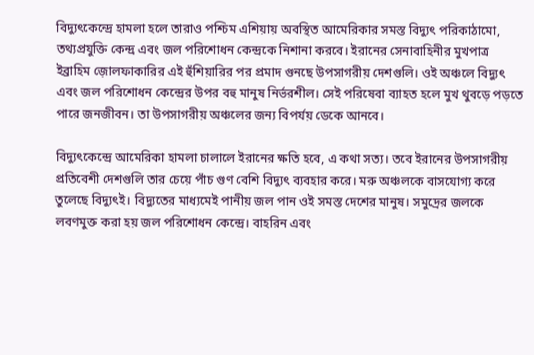বিদ্যুৎকেন্দ্রে হামলা হলে তারাও পশ্চিম এশিয়ায় অবস্থিত আমেরিকার সমস্ত বিদ্যুৎ পরিকাঠামো, তথ্যপ্রযুক্তি কেন্দ্র এবং জল পরিশোধন কেন্দ্রকে নিশানা করবে। ইরানের সেনাবাহিনীর মুখপাত্র ইব্রাহিম জ়োলফাকারির এই হুঁশিয়ারির পর প্রমাদ গুনছে উপসাগরীয় দেশগুলি। ওই অঞ্চলে বিদ্যুৎ এবং জল পরিশোধন কেন্দ্রের উপর বহু মানুষ নির্ভরশীল। সেই পরিষেবা ব্যাহত হলে মুখ থুবড়ে পড়তে পারে জনজীবন। তা উপসাগরীয় অঞ্চলের জন্য বিপর্যয় ডেকে আনবে।

বিদ্যুৎকেন্দ্রে আমেরিকা হামলা চালালে ইরানের ক্ষতি হবে, এ কথা সত্য। তবে ইরানের উপসাগরীয় প্রতিবেশী দেশগুলি তার চেয়ে পাঁচ গুণ বেশি বিদ্যুৎ ব্যবহার করে। মরু অঞ্চলকে বাসযোগ্য করে তুলেছে বিদ্যুৎই। বিদ্যুতের মাধ্যমেই পানীয় জল পান ওই সমস্ত দেশের মানুষ। সমুদ্রের জলকে লবণমুক্ত করা হয় জল পরিশোধন কেন্দ্রে। বাহরিন এবং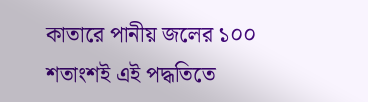কাতারে পানীয় জলের ১০০ শতাংশই এই পদ্ধতিতে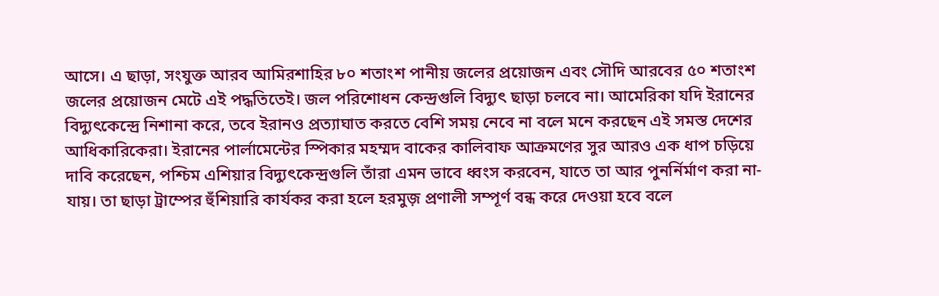আসে। এ ছাড়া, সংযুক্ত আরব আমিরশাহির ৮০ শতাংশ পানীয় জলের প্রয়োজন এবং সৌদি আরবের ৫০ শতাংশ জলের প্রয়োজন মেটে এই পদ্ধতিতেই। জল পরিশোধন কেন্দ্রগুলি বিদ্যুৎ ছাড়া চলবে না। আমেরিকা যদি ইরানের বিদ্যুৎকেন্দ্রে নিশানা করে, তবে ইরানও প্রত্যাঘাত করতে বেশি সময় নেবে না বলে মনে করছেন এই সমস্ত দেশের আধিকারিকেরা। ইরানের পার্লামেন্টের স্পিকার মহম্মদ বাকের কালিবাফ আক্রমণের সুর আরও এক ধাপ চড়িয়ে দাবি করেছেন, পশ্চিম এশিয়ার বিদ্যুৎকেন্দ্রগুলি তাঁরা এমন ভাবে ধ্বংস করবেন, যাতে তা আর পুনর্নির্মাণ করা না-যায়। তা ছাড়া ট্রাম্পের হুঁশিয়ারি কার্যকর করা হলে হরমুজ় প্রণালী সম্পূর্ণ বন্ধ করে দেওয়া হবে বলে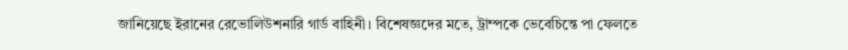জানিয়েছে ইরানের রেভোলিউশনারি গার্ড বাহিনী। বিশেষজ্ঞদের মতে, ট্রাম্পকে ভেবেচিন্তে পা ফেলতে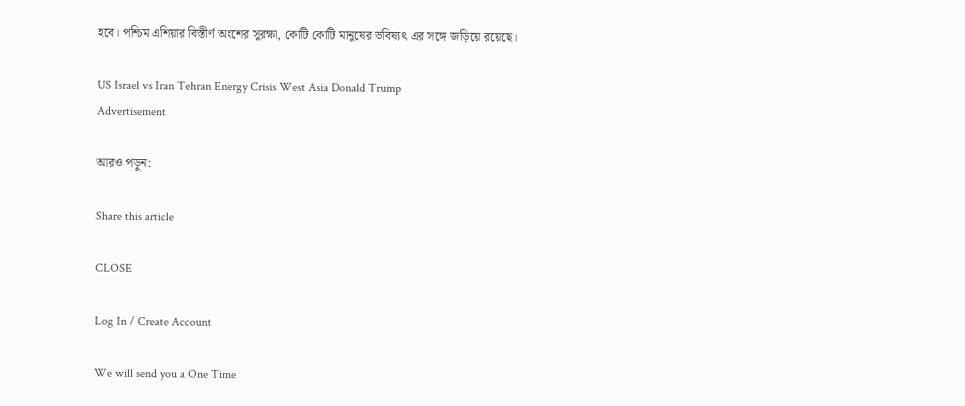হবে। পশ্চিম এশিয়ার বিস্তীর্ণ অংশের সুরক্ষা, কোটি কোটি মানুষের ভবিষ্যৎ এর সঙ্গে জড়িয়ে রয়েছে।

US Israel vs Iran Tehran Energy Crisis West Asia Donald Trump
Advertisement

আরও পড়ুন:

Share this article

CLOSE

Log In / Create Account

We will send you a One Time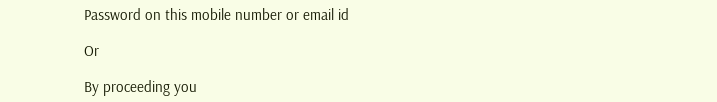Password on this mobile number or email id

Or

By proceeding you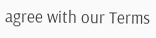agree with our Terms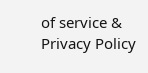of service & Privacy Policy